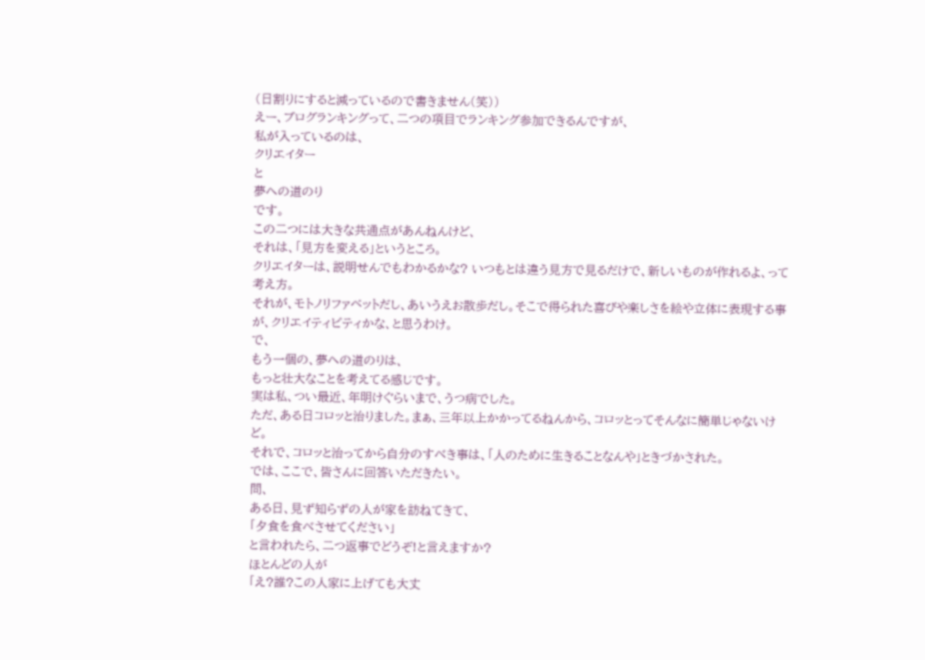(日割りにすると減っているので書きません(笑))
えー、ブログランキングって、二つの項目でランキング参加できるんですが、
私が入っているのは、
クリエイター
と
夢への道のり
です。
この二つには大きな共通点があんねんけど、
それは、「見方を変える」というところ。
クリエイターは、説明せんでもわかるかな? いつもとは違う見方で見るだけで、新しいものが作れるよ、って考え方。
それが、モトノリファベットだし、あいうえお散歩だし。そこで得られた喜びや楽しさを絵や立体に表現する事が、クリエイティビティかな、と思うわけ。
で、
もう一個の、夢への道のりは、
もっと壮大なことを考えてる感じです。
実は私、つい最近、年明けぐらいまで、うつ病でした。
ただ、ある日コロッと治りました。まぁ、三年以上かかってるねんから、コロッとってそんなに簡単じゃないけど。
それで、コロッと治ってから自分のすべき事は、「人のために生きることなんや」ときづかされた。
では、ここで、皆さんに回答いただきたい。
問、
ある日、見ず知らずの人が家を訪ねてきて、
「夕食を食べさせてください」
と言われたら、二つ返事でどうぞ!と言えますか?
ほとんどの人が
「え?誰?この人家に上げても大丈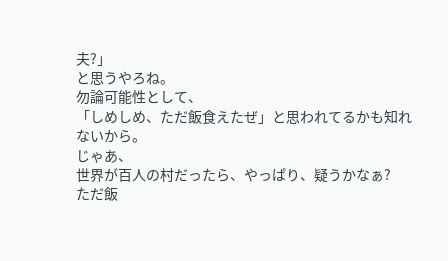夫?」
と思うやろね。
勿論可能性として、
「しめしめ、ただ飯食えたぜ」と思われてるかも知れないから。
じゃあ、
世界が百人の村だったら、やっぱり、疑うかなぁ?
ただ飯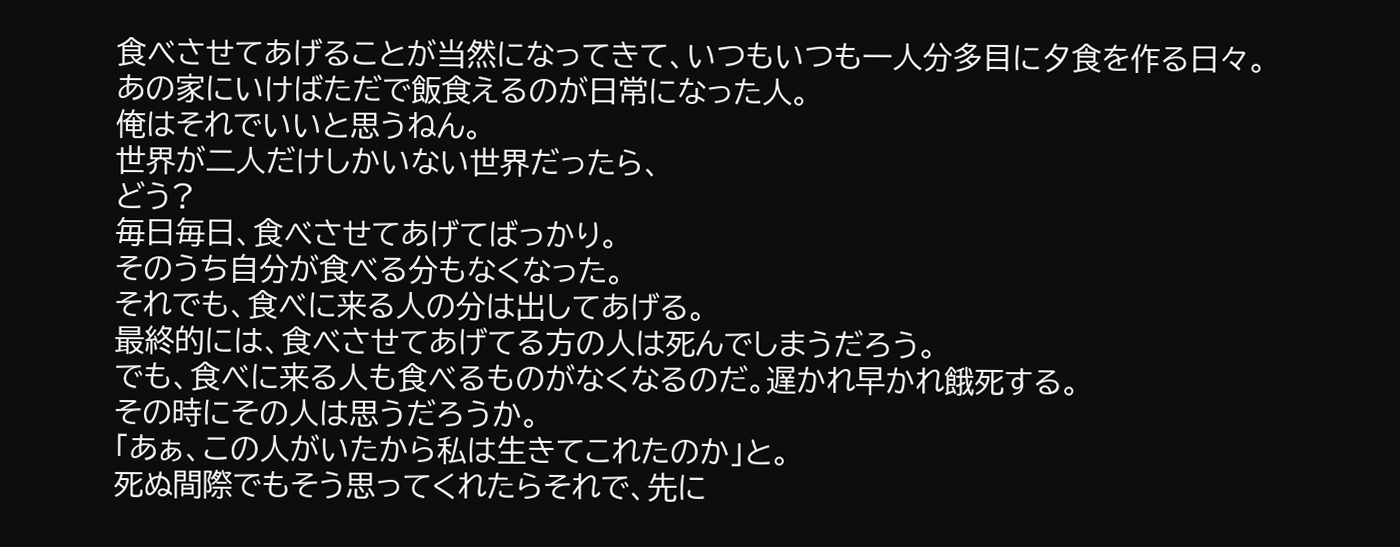食べさせてあげることが当然になってきて、いつもいつも一人分多目に夕食を作る日々。
あの家にいけばただで飯食えるのが日常になった人。
俺はそれでいいと思うねん。
世界が二人だけしかいない世界だったら、
どう?
毎日毎日、食べさせてあげてばっかり。
そのうち自分が食べる分もなくなった。
それでも、食べに来る人の分は出してあげる。
最終的には、食べさせてあげてる方の人は死んでしまうだろう。
でも、食べに来る人も食べるものがなくなるのだ。遅かれ早かれ餓死する。
その時にその人は思うだろうか。
「あぁ、この人がいたから私は生きてこれたのか」と。
死ぬ間際でもそう思ってくれたらそれで、先に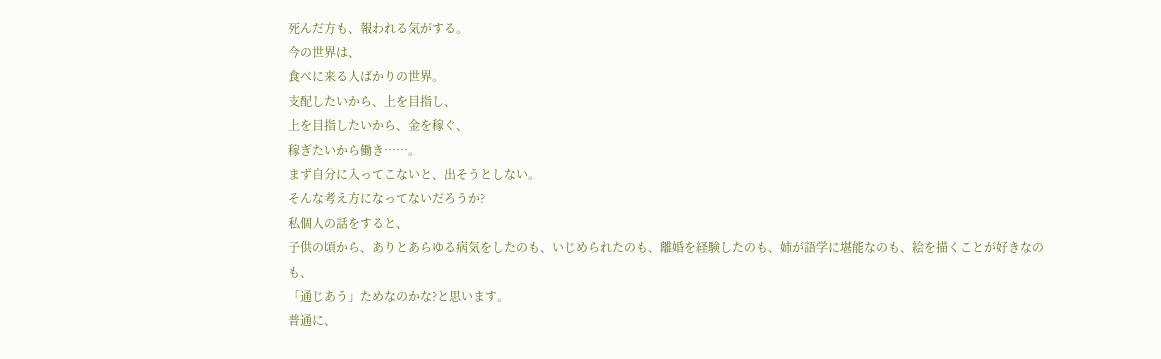死んだ方も、報われる気がする。
今の世界は、
食べに来る人ばかりの世界。
支配したいから、上を目指し、
上を目指したいから、金を稼ぐ、
稼ぎたいから働き……。
まず自分に入ってこないと、出そうとしない。
そんな考え方になってないだろうか?
私個人の話をすると、
子供の頃から、ありとあらゆる病気をしたのも、いじめられたのも、離婚を経験したのも、姉が語学に堪能なのも、絵を描くことが好きなのも、
「通じあう」ためなのかな?と思います。
普通に、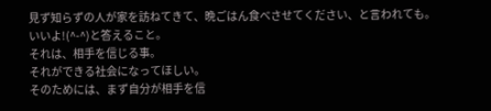見ず知らずの人が家を訪ねてきて、晩ごはん食べさせてください、と言われても。
いいよ!(^-^)と答えること。
それは、相手を信じる事。
それができる社会になってほしい。
そのためには、まず自分が相手を信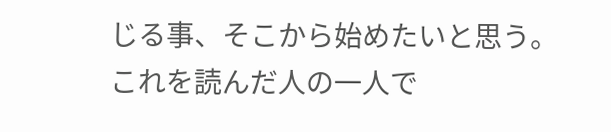じる事、そこから始めたいと思う。
これを読んだ人の一人で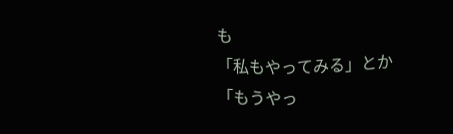も
「私もやってみる」とか
「もうやっ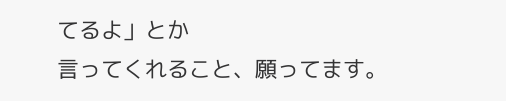てるよ」とか
言ってくれること、願ってます。